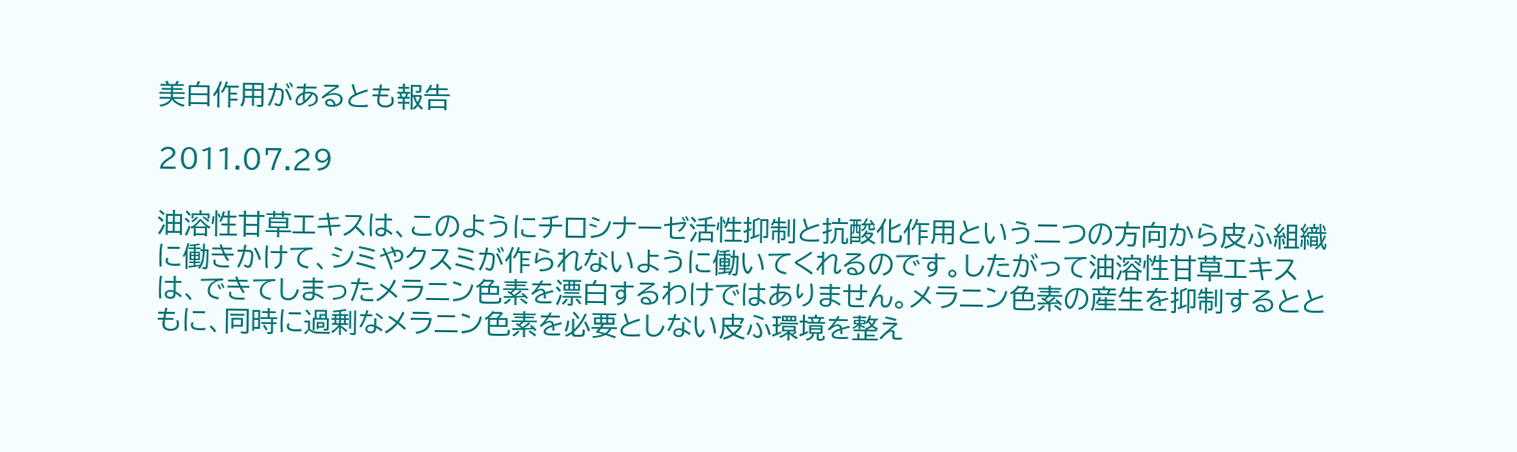美白作用があるとも報告

2011.07.29

油溶性甘草エキスは、このようにチロシナーゼ活性抑制と抗酸化作用という二つの方向から皮ふ組織に働きかけて、シミやクスミが作られないように働いてくれるのです。したがって油溶性甘草エキスは、できてしまったメラニン色素を漂白するわけではありません。メラニン色素の産生を抑制するとともに、同時に過剰なメラニン色素を必要としない皮ふ環境を整え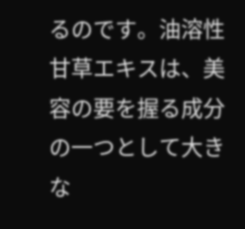るのです。油溶性甘草エキスは、美容の要を握る成分の一つとして大きな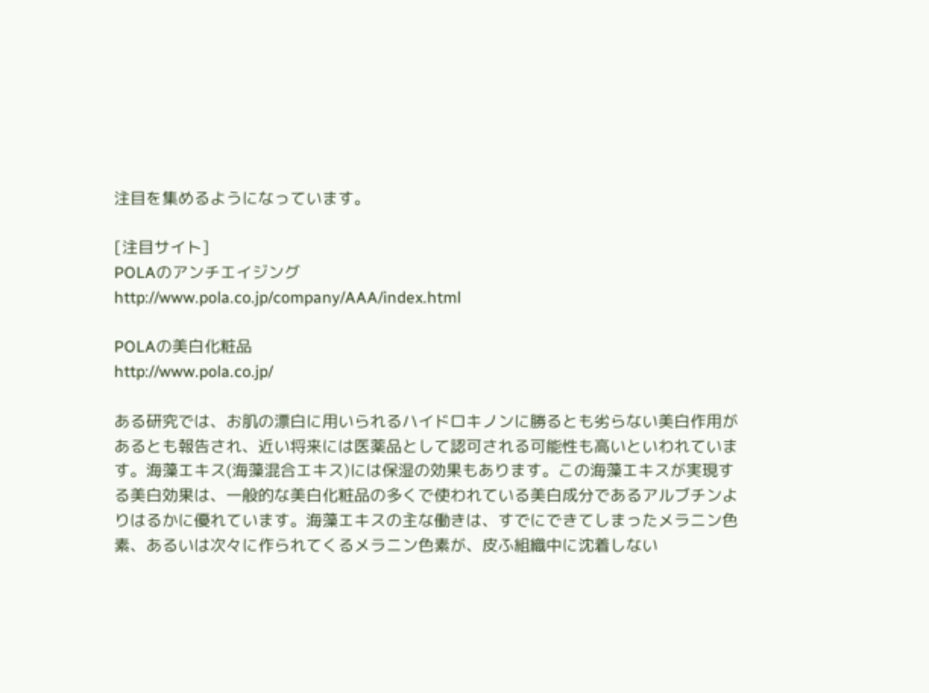注目を集めるようになっています。

[注目サイト]
POLAのアンチエイジング
http://www.pola.co.jp/company/AAA/index.html

POLAの美白化粧品
http://www.pola.co.jp/

ある研究では、お肌の漂白に用いられるハイドロキノンに勝るとも劣らない美白作用があるとも報告され、近い将来には医薬品として認可される可能性も高いといわれています。海藻エキス(海藻混合エキス)には保湿の効果もあります。この海藻エキスが実現する美白効果は、一般的な美白化粧品の多くで使われている美白成分であるアルブチンよりはるかに優れています。海藻エキスの主な働きは、すでにできてしまったメラニン色素、あるいは次々に作られてくるメラニン色素が、皮ふ組織中に沈着しない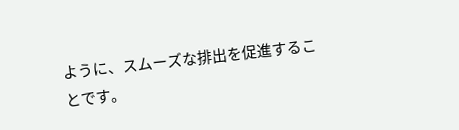ように、スムーズな排出を促進することです。